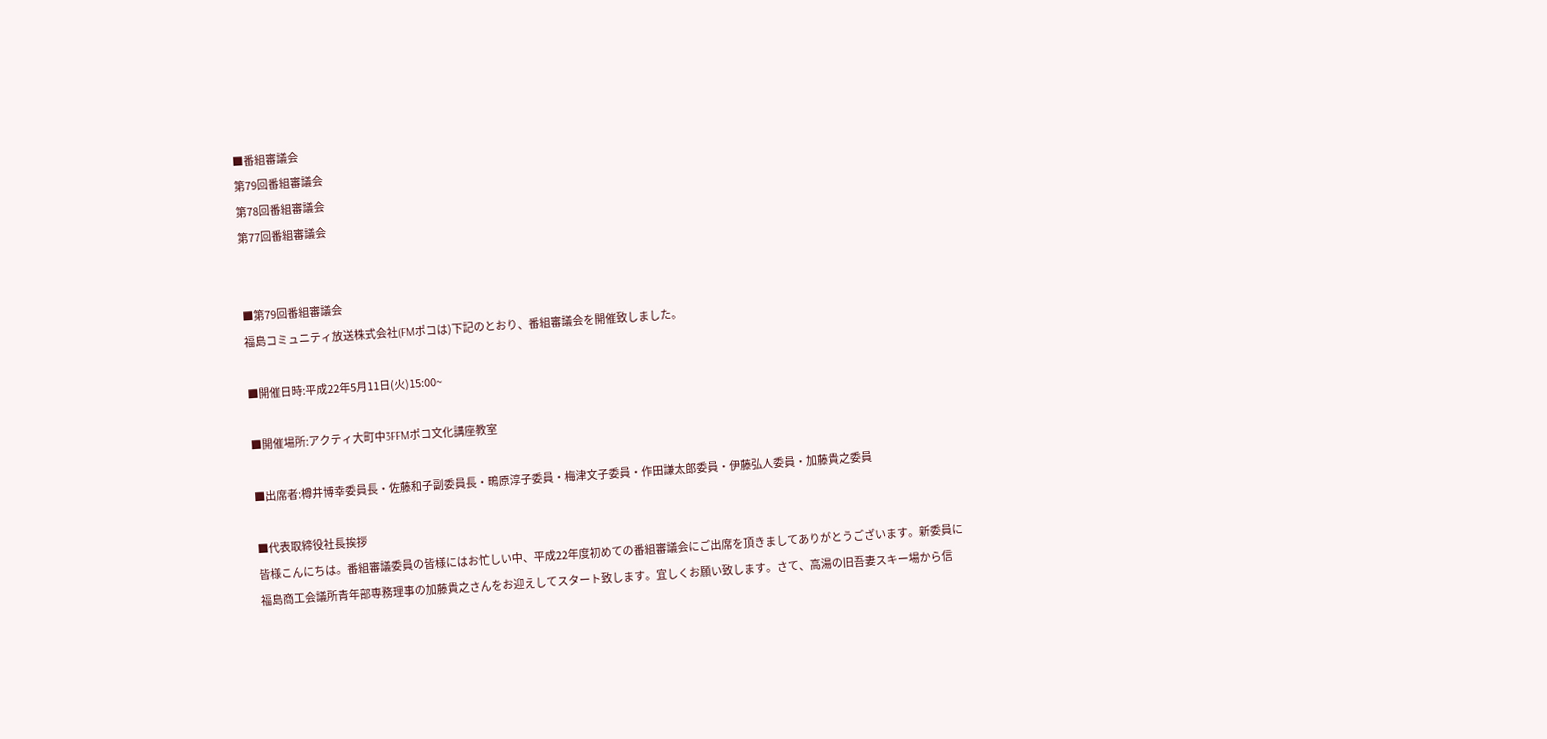■番組審議会
第79回番組審議会
第78回番組審議会
第77回番組審議会


■第79回番組審議会
福島コミュニティ放送株式会社(FMポコは)下記のとおり、番組審議会を開催致しました。

■開催日時:平成22年5月11日(火)15:00~

■開催場所:アクティ大町中3FFMポコ文化講座教室

■出席者:樽井博幸委員長・佐藤和子副委員長・鴫原淳子委員・梅津文子委員・作田謙太郎委員・伊藤弘人委員・加藤貴之委員

■代表取締役社長挨拶
皆様こんにちは。番組審議委員の皆様にはお忙しい中、平成22年度初めての番組審議会にご出席を頂きましてありがとうございます。新委員に福島商工会議所青年部専務理事の加藤貴之さんをお迎えしてスタート致します。宜しくお願い致します。さて、高湯の旧吾妻スキー場から信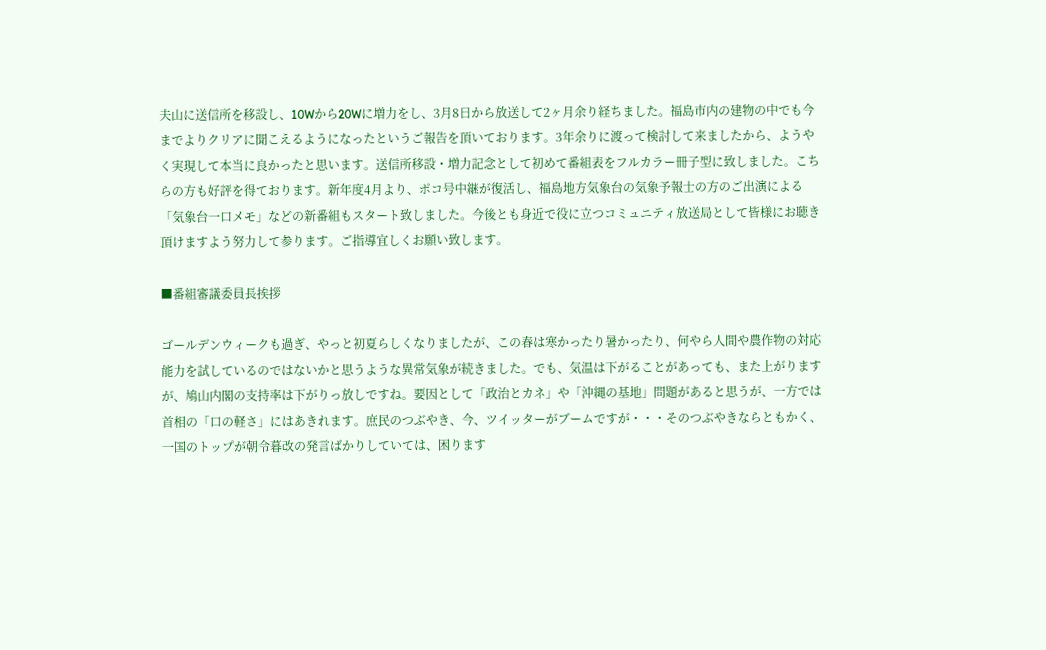夫山に送信所を移設し、10Wから20Wに増力をし、3月8日から放送して2ヶ月余り経ちました。福島市内の建物の中でも今までよりクリアに聞こえるようになったというご報告を頂いております。3年余りに渡って検討して来ましたから、ようやく実現して本当に良かったと思います。送信所移設・増力記念として初めて番組表をフルカラー冊子型に致しました。こちらの方も好評を得ております。新年度4月より、ポコ号中継が復活し、福島地方気象台の気象予報士の方のご出演による「気象台一口メモ」などの新番組もスタート致しました。今後とも身近で役に立つコミュニティ放送局として皆様にお聴き頂けますよう努力して参ります。ご指導宜しくお願い致します。

■番組審議委員長挨拶

ゴールデンウィークも過ぎ、やっと初夏らしくなりましたが、この春は寒かったり暑かったり、何やら人間や農作物の対応能力を試しているのではないかと思うような異常気象が続きました。でも、気温は下がることがあっても、また上がりますが、鳩山内閣の支持率は下がりっ放しですね。要因として「政治とカネ」や「沖縄の基地」問題があると思うが、一方では首相の「口の軽さ」にはあきれます。庶民のつぶやき、今、ツイッターがブームですが・・・そのつぶやきならともかく、一国のトップが朝令暮改の発言ばかりしていては、困ります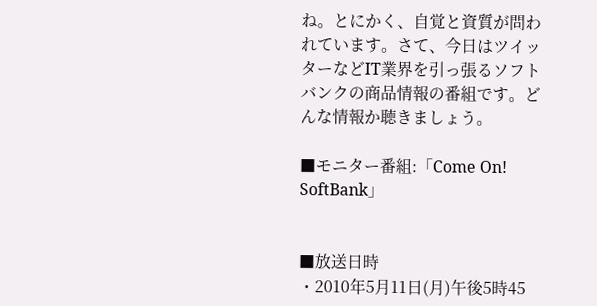ね。とにかく、自覚と資質が問われています。さて、今日はツイッターなどIT業界を引っ張るソフトバンクの商品情報の番組です。どんな情報か聴きましょう。

■モニター番組:「Come On! SoftBank」


■放送日時
・2010年5月11日(月)午後5時45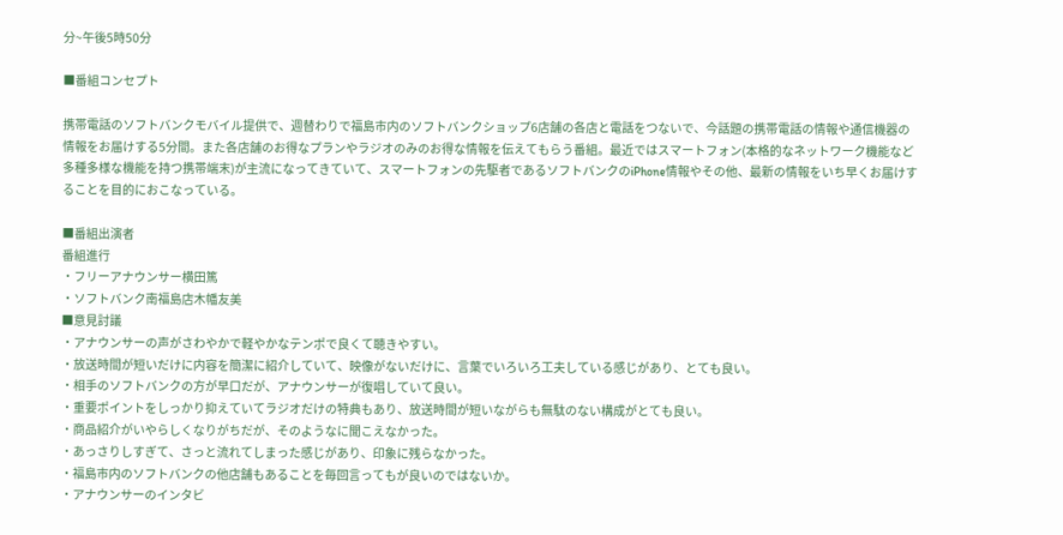分~午後5時50分

■番組コンセプト

携帯電話のソフトバンクモバイル提供で、週替わりで福島市内のソフトバンクショップ6店舗の各店と電話をつないで、今話題の携帯電話の情報や通信機器の情報をお届けする5分間。また各店舗のお得なプランやラジオのみのお得な情報を伝えてもらう番組。最近ではスマートフォン(本格的なネットワーク機能など多種多様な機能を持つ携帯端末)が主流になってきていて、スマートフォンの先駆者であるソフトバンクのiPhone情報やその他、最新の情報をいち早くお届けすることを目的におこなっている。

■番組出演者
番組進行
・フリーアナウンサー横田篤
・ソフトバンク南福島店木幡友美
■意見討議
・アナウンサーの声がさわやかで軽やかなテンポで良くて聴きやすい。
・放送時間が短いだけに内容を簡潔に紹介していて、映像がないだけに、言葉でいろいろ工夫している感じがあり、とても良い。
・相手のソフトバンクの方が早口だが、アナウンサーが復唱していて良い。
・重要ポイントをしっかり抑えていてラジオだけの特典もあり、放送時間が短いながらも無駄のない構成がとても良い。
・商品紹介がいやらしくなりがちだが、そのようなに聞こえなかった。
・あっさりしすぎて、さっと流れてしまった感じがあり、印象に残らなかった。
・福島市内のソフトバンクの他店舗もあることを毎回言ってもが良いのではないか。
・アナウンサーのインタビ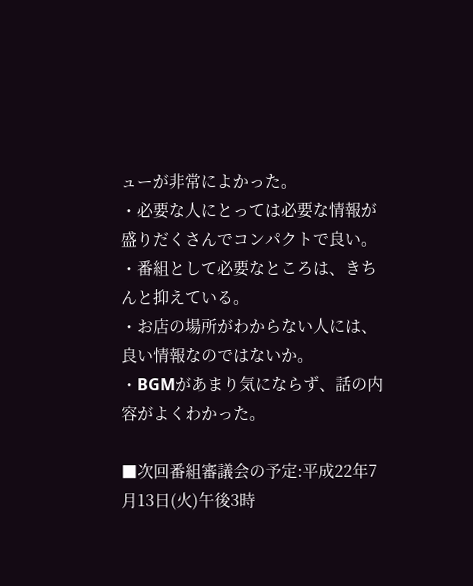ューが非常によかった。
・必要な人にとっては必要な情報が盛りだくさんでコンパクトで良い。
・番組として必要なところは、きちんと抑えている。
・お店の場所がわからない人には、良い情報なのではないか。
・BGMがあまり気にならず、話の内容がよくわかった。

■次回番組審議会の予定:平成22年7月13日(火)午後3時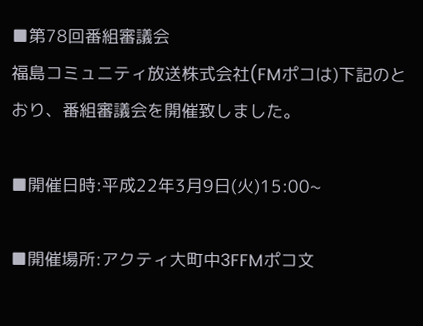■第78回番組審議会
福島コミュニティ放送株式会社(FMポコは)下記のとおり、番組審議会を開催致しました。

■開催日時:平成22年3月9日(火)15:00~

■開催場所:アクティ大町中3FFMポコ文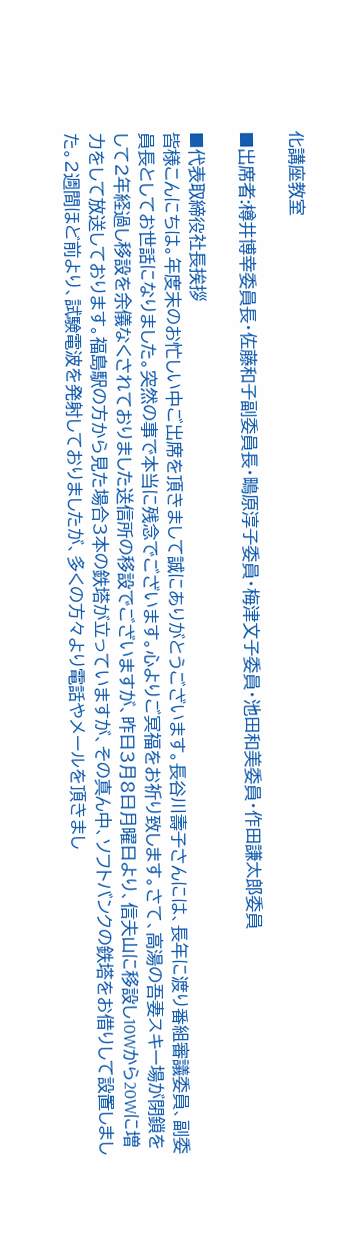化講座教室

■出席者:樽井博幸委員長・佐藤和子副委員長・鴫原淳子委員・梅津文子委員・池田和美委員・作田謙太郎委員

■代表取締役社長挨拶
皆様こんにちは。年度末のお忙しい中ご出席を頂きまして誠にありがとうございます。長谷川壽子さんには、長年に渡り番組審議委員、副委員長としてお世話になりました。突然の事で本当に残念でございます。心よりご冥福をお祈り致します。さて、高湯の吾妻スキー場が閉鎖をして2年経過し移設を余儀なくされておりました送信所の移設でございますが、昨日3月8日月曜日より、信夫山に移設し10Wから20Wに増力をして放送しております。福島駅の方から見た場合3本の鉄塔が立っていますが、その真ん中、ソフトバンクの鉄塔をお借りして設置しました。2週間ほど前より、試験電波を発射しておりましたが、多くの方々より電話やメールを頂きまし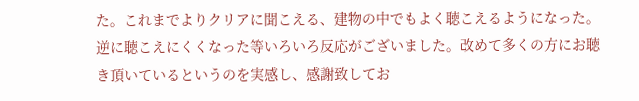た。これまでよりクリアに聞こえる、建物の中でもよく聴こえるようになった。逆に聴こえにくくなった等いろいろ反応がございました。改めて多くの方にお聴き頂いているというのを実感し、感謝致してお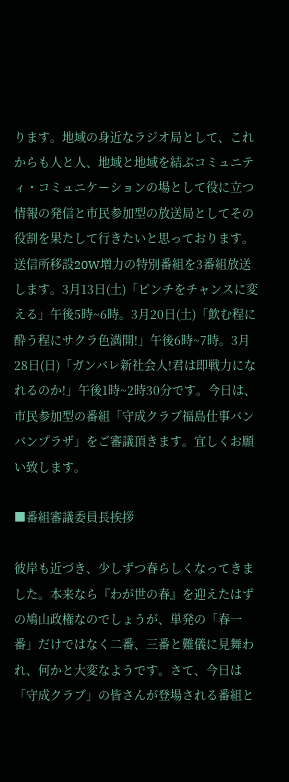ります。地域の身近なラジオ局として、これからも人と人、地域と地域を結ぶコミュニティ・コミュニケーションの場として役に立つ情報の発信と市民参加型の放送局としてその役割を果たして行きたいと思っております。送信所移設20W増力の特別番組を3番組放送します。3月13日(土)「ピンチをチャンスに変える」午後5時~6時。3月20日(土)「飲む程に酔う程にサクラ色満開!」午後6時~7時。3月28日(日)「ガンバレ新社会人!君は即戦力になれるのか!」午後1時~2時30分です。今日は、市民参加型の番組「守成クラブ福島仕事バンバンプラザ」をご審議頂きます。宜しくお願い致します。

■番組審議委員長挨拶

彼岸も近づき、少しずつ春らしくなってきました。本来なら『わが世の春』を迎えたはずの鳩山政権なのでしょうが、単発の「春一番」だけではなく二番、三番と難儀に見舞われ、何かと大変なようです。さて、今日は「守成クラブ」の皆さんが登場される番組と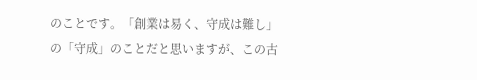のことです。「創業は易く、守成は難し」の「守成」のことだと思いますが、この古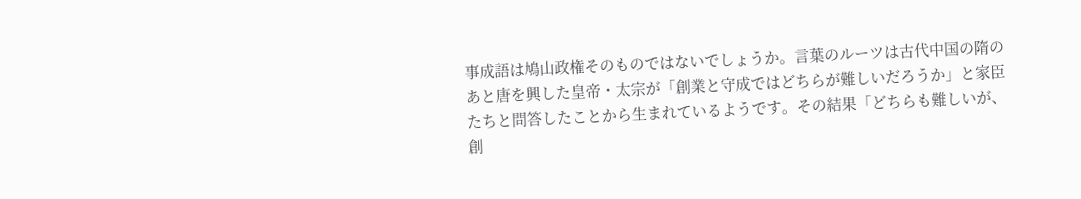事成語は鳩山政権そのものではないでしょうか。言葉のルーツは古代中国の隋のあと唐を興した皇帝・太宗が「創業と守成ではどちらが難しいだろうか」と家臣たちと問答したことから生まれているようです。その結果「どちらも難しいが、創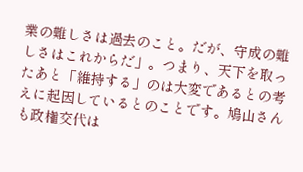業の難しさは過去のこと。だが、守成の難しさはこれからだ」。つまり、天下を取ったあと「維持する」のは大変であるとの考えに起因しているとのことです。鳩山さんも政権交代は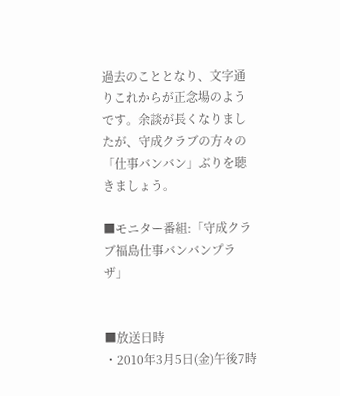過去のこととなり、文字通りこれからが正念場のようです。余談が長くなりましたが、守成クラブの方々の「仕事バンバン」ぶりを聴きましょう。

■モニター番組:「守成クラブ福島仕事バンバンプラザ」


■放送日時
・2010年3月5日(金)午後7時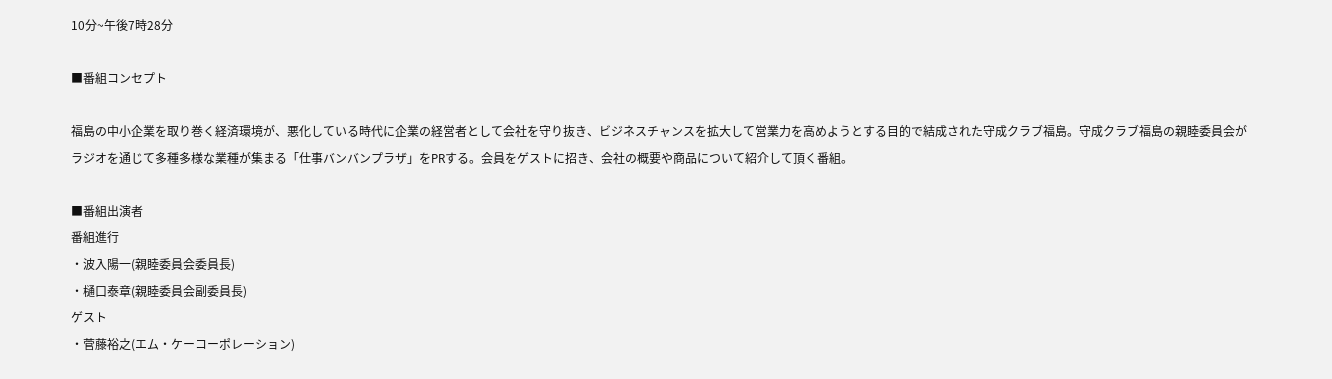10分~午後7時28分

■番組コンセプト

福島の中小企業を取り巻く経済環境が、悪化している時代に企業の経営者として会社を守り抜き、ビジネスチャンスを拡大して営業力を高めようとする目的で結成された守成クラブ福島。守成クラブ福島の親睦委員会がラジオを通じて多種多様な業種が集まる「仕事バンバンプラザ」をPRする。会員をゲストに招き、会社の概要や商品について紹介して頂く番組。

■番組出演者
番組進行
・波入陽一(親睦委員会委員長)
・樋口泰章(親睦委員会副委員長)
ゲスト
・菅藤裕之(エム・ケーコーポレーション)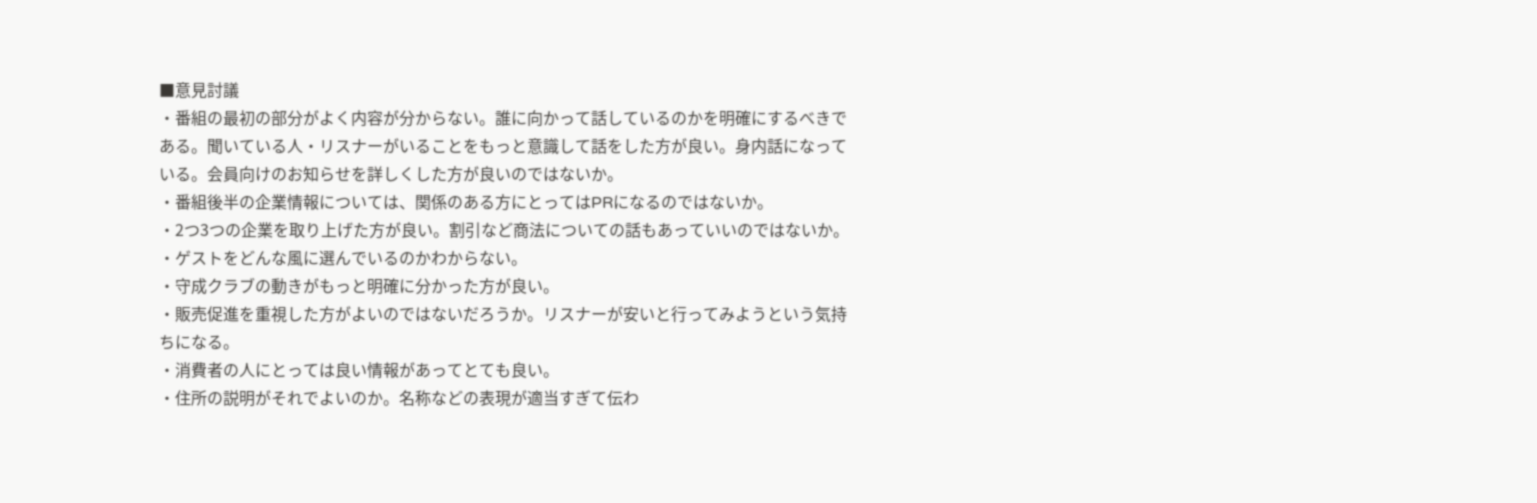■意見討議
・番組の最初の部分がよく内容が分からない。誰に向かって話しているのかを明確にするべきである。聞いている人・リスナーがいることをもっと意識して話をした方が良い。身内話になっている。会員向けのお知らせを詳しくした方が良いのではないか。
・番組後半の企業情報については、関係のある方にとってはPRになるのではないか。
・2つ3つの企業を取り上げた方が良い。割引など商法についての話もあっていいのではないか。
・ゲストをどんな風に選んでいるのかわからない。
・守成クラブの動きがもっと明確に分かった方が良い。
・販売促進を重視した方がよいのではないだろうか。リスナーが安いと行ってみようという気持ちになる。
・消費者の人にとっては良い情報があってとても良い。
・住所の説明がそれでよいのか。名称などの表現が適当すぎて伝わ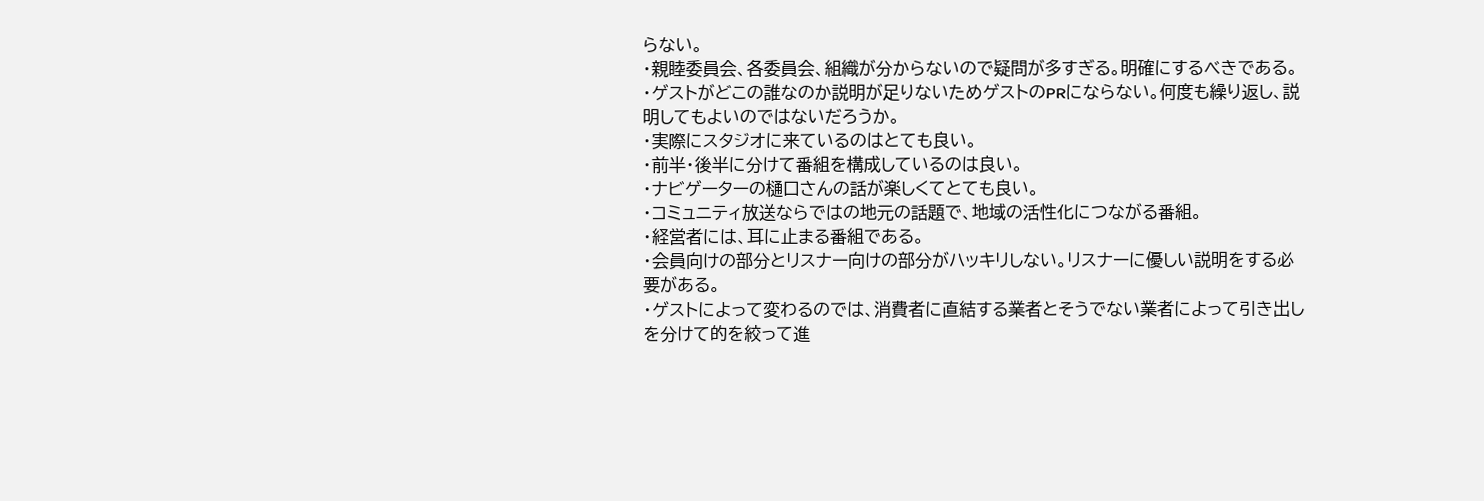らない。
・親睦委員会、各委員会、組織が分からないので疑問が多すぎる。明確にするべきである。
・ゲストがどこの誰なのか説明が足りないためゲストのPRにならない。何度も繰り返し、説明してもよいのではないだろうか。
・実際にスタジオに来ているのはとても良い。
・前半・後半に分けて番組を構成しているのは良い。
・ナビゲーターの樋口さんの話が楽しくてとても良い。
・コミュニティ放送ならではの地元の話題で、地域の活性化につながる番組。
・経営者には、耳に止まる番組である。
・会員向けの部分とリスナー向けの部分がハッキリしない。リスナーに優しい説明をする必要がある。
・ゲストによって変わるのでは、消費者に直結する業者とそうでない業者によって引き出しを分けて的を絞って進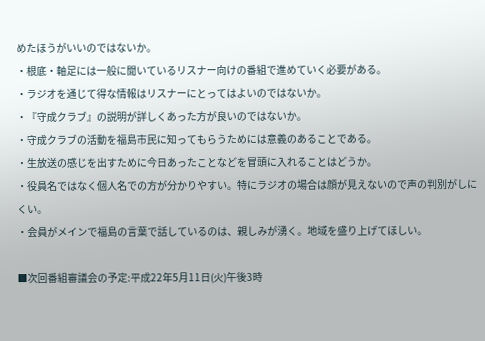めたほうがいいのではないか。
・根底・軸足には一般に聞いているリスナー向けの番組で進めていく必要がある。
・ラジオを通じて得な情報はリスナーにとってはよいのではないか。
・『守成クラブ』の説明が詳しくあった方が良いのではないか。
・守成クラブの活動を福島市民に知ってもらうためには意義のあることである。
・生放送の感じを出すために今日あったことなどを冒頭に入れることはどうか。
・役員名ではなく個人名での方が分かりやすい。特にラジオの場合は顔が見えないので声の判別がしにくい。
・会員がメインで福島の言葉で話しているのは、親しみが湧く。地域を盛り上げてほしい。

■次回番組審議会の予定:平成22年5月11日(火)午後3時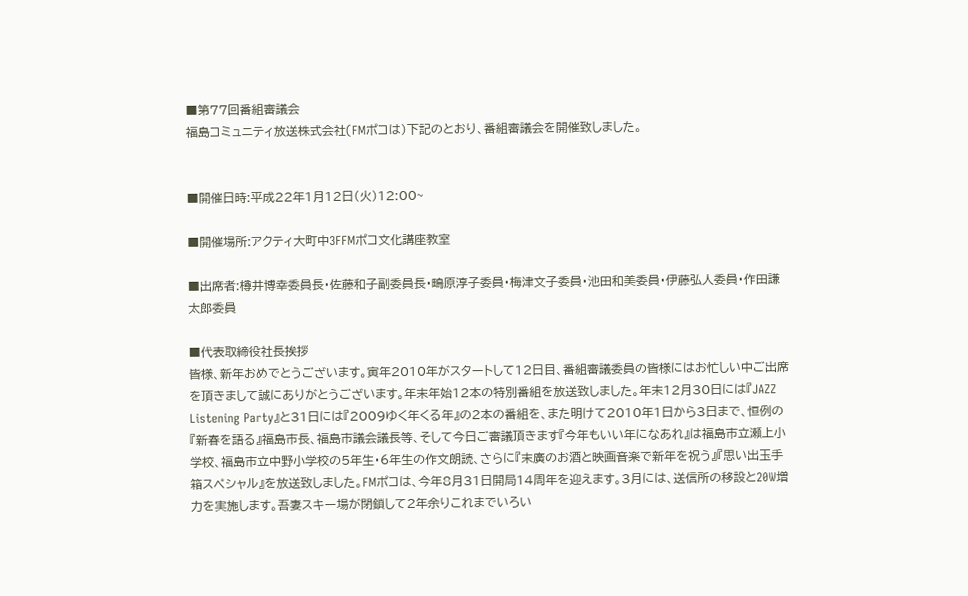■第77回番組審議会
福島コミュニティ放送株式会社(FMポコは)下記のとおり、番組審議会を開催致しました。


■開催日時:平成22年1月12日(火)12:00~

■開催場所:アクティ大町中3FFMポコ文化講座教室

■出席者:樽井博幸委員長・佐藤和子副委員長・鴫原淳子委員・梅津文子委員・池田和美委員・伊藤弘人委員・作田謙太郎委員

■代表取締役社長挨拶
皆様、新年おめでとうございます。寅年2010年がスタートして12日目、番組審議委員の皆様にはお忙しい中ご出席を頂きまして誠にありがとうございます。年末年始12本の特別番組を放送致しました。年末12月30日には『JAZZ Listening Party』と31日には『2009ゆく年くる年』の2本の番組を、また明けて2010年1日から3日まで、恒例の『新春を語る』福島市長、福島市議会議長等、そして今日ご審議頂きます『今年もいい年になあれ』は福島市立瀬上小学校、福島市立中野小学校の5年生・6年生の作文朗読、さらに『末廣のお酒と映画音楽で新年を祝う』『思い出玉手箱スペシャル』を放送致しました。FMポコは、今年8月31日開局14周年を迎えます。3月には、送信所の移設と20W増力を実施します。吾妻スキー場が閉鎖して2年余りこれまでいろい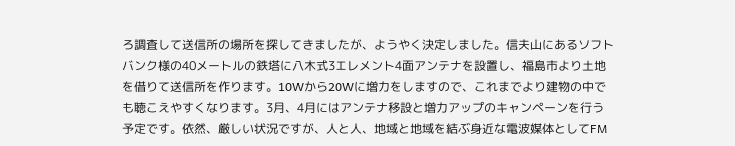ろ調査して送信所の場所を探してきましたが、ようやく決定しました。信夫山にあるソフトバンク様の40メートルの鉄塔に八木式3エレメント4面アンテナを設置し、福島市より土地を借りて送信所を作ります。10Wから20Wに増力をしますので、これまでより建物の中でも聴こえやすくなります。3月、4月にはアンテナ移設と増力アップのキャンペーンを行う予定です。依然、厳しい状況ですが、人と人、地域と地域を結ぶ身近な電波媒体としてFM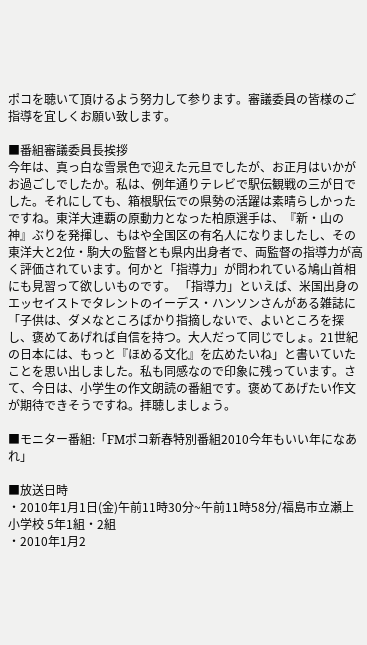ポコを聴いて頂けるよう努力して参ります。審議委員の皆様のご指導を宜しくお願い致します。

■番組審議委員長挨拶
今年は、真っ白な雪景色で迎えた元旦でしたが、お正月はいかがお過ごしでしたか。私は、例年通りテレビで駅伝観戦の三が日でした。それにしても、箱根駅伝での県勢の活躍は素晴らしかったですね。東洋大連覇の原動力となった柏原選手は、『新・山の神』ぶりを発揮し、もはや全国区の有名人になりましたし、その東洋大と2位・駒大の監督とも県内出身者で、両監督の指導力が高く評価されています。何かと「指導力」が問われている鳩山首相にも見習って欲しいものです。 「指導力」といえば、米国出身のエッセイストでタレントのイーデス・ハンソンさんがある雑誌に「子供は、ダメなところばかり指摘しないで、よいところを探し、褒めてあげれば自信を持つ。大人だって同じでしょ。21世紀の日本には、もっと『ほめる文化』を広めたいね」と書いていたことを思い出しました。私も同感なので印象に残っています。さて、今日は、小学生の作文朗読の番組です。褒めてあげたい作文が期待できそうですね。拝聴しましょう。

■モニター番組:「FMポコ新春特別番組2010今年もいい年になあれ」

■放送日時
・2010年1月1日(金)午前11時30分~午前11時58分/福島市立瀬上小学校 5年1組・2組
・2010年1月2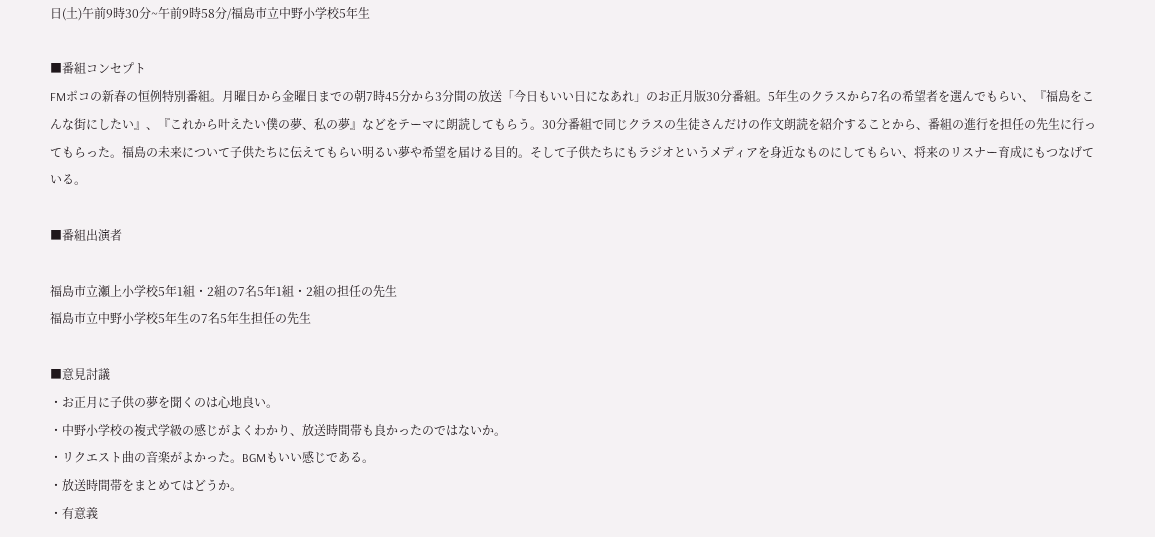日(土)午前9時30分~午前9時58分/福島市立中野小学校5年生

■番組コンセプト
FMポコの新春の恒例特別番組。月曜日から金曜日までの朝7時45分から3分間の放送「今日もいい日になあれ」のお正月版30分番組。5年生のクラスから7名の希望者を選んでもらい、『福島をこんな街にしたい』、『これから叶えたい僕の夢、私の夢』などをテーマに朗読してもらう。30分番組で同じクラスの生徒さんだけの作文朗読を紹介することから、番組の進行を担任の先生に行ってもらった。福島の未来について子供たちに伝えてもらい明るい夢や希望を届ける目的。そして子供たちにもラジオというメディアを身近なものにしてもらい、将来のリスナー育成にもつなげている。

■番組出演者

福島市立瀬上小学校5年1組・2組の7名5年1組・2組の担任の先生
福島市立中野小学校5年生の7名5年生担任の先生

■意見討議
・お正月に子供の夢を聞くのは心地良い。
・中野小学校の複式学級の感じがよくわかり、放送時間帯も良かったのではないか。
・リクエスト曲の音楽がよかった。BGMもいい感じである。
・放送時間帯をまとめてはどうか。
・有意義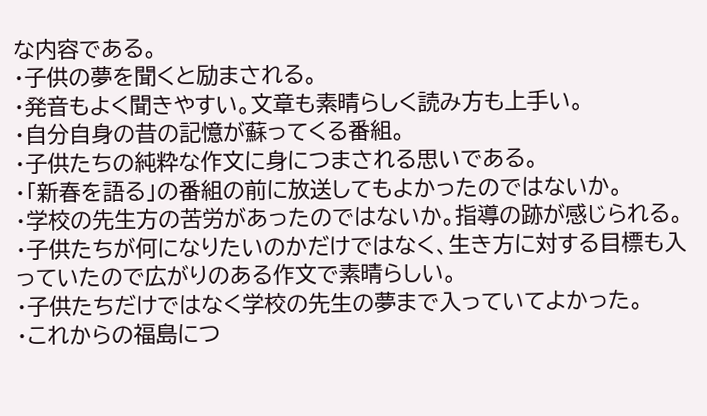な内容である。
・子供の夢を聞くと励まされる。
・発音もよく聞きやすい。文章も素晴らしく読み方も上手い。
・自分自身の昔の記憶が蘇ってくる番組。
・子供たちの純粋な作文に身につまされる思いである。
・「新春を語る」の番組の前に放送してもよかったのではないか。
・学校の先生方の苦労があったのではないか。指導の跡が感じられる。
・子供たちが何になりたいのかだけではなく、生き方に対する目標も入っていたので広がりのある作文で素晴らしい。
・子供たちだけではなく学校の先生の夢まで入っていてよかった。
・これからの福島につ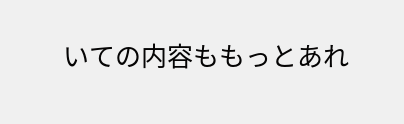いての内容ももっとあれ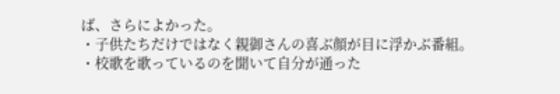ば、さらによかった。
・子供たちだけではなく親御さんの喜ぶ顔が目に浮かぶ番組。
・校歌を歌っているのを聞いて自分が通った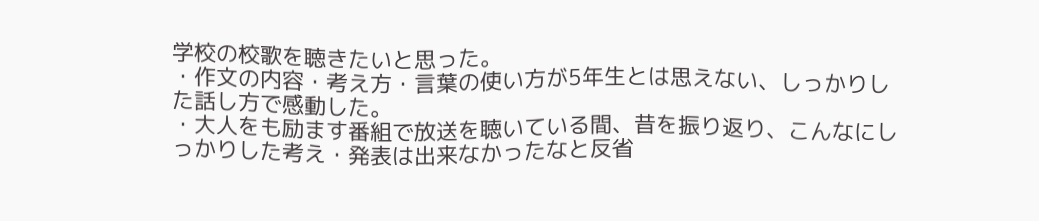学校の校歌を聴きたいと思った。
・作文の内容・考え方・言葉の使い方が5年生とは思えない、しっかりした話し方で感動した。
・大人をも励ます番組で放送を聴いている間、昔を振り返り、こんなにしっかりした考え・発表は出来なかったなと反省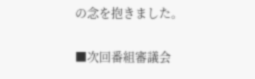の念を抱きました。

■次回番組審議会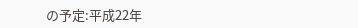の予定:平成22年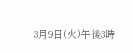3月9日(火)午後3時